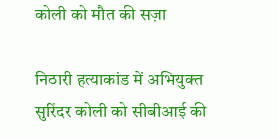कोली को मौत की सज़ा

निठारी हत्याकांड में अभियुक्त सुरिंदर कोली को सीबीआई की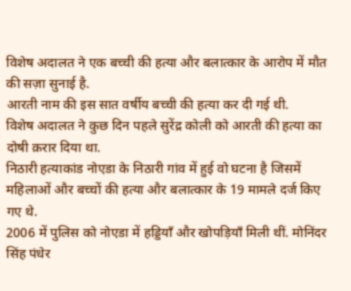विशेष अदालत ने एक बच्ची की हत्या और बलात्कार के आरोप में मौत की सज़ा सुनाई है.
आरती नाम की इस सात वर्षीय बच्ची की हत्या कर दी गई थी.
विशेष अदालत ने कुछ दिन पहले सुरेंद्र कोली को आरती की हत्या का दोषी क़रार दिया था.
निठारी हत्याकांड नोएडा के निठारी गांव में हुई वो घटना है जिसमें महिलाओं और बच्चों की हत्या और बलात्कार के 19 मामले दर्ज किए गए थे.
2006 में पुलिस को नोएडा में हड्डियाँ और खोपड़ियाँ मिली थीं. मोनिंदर सिंह पंधेर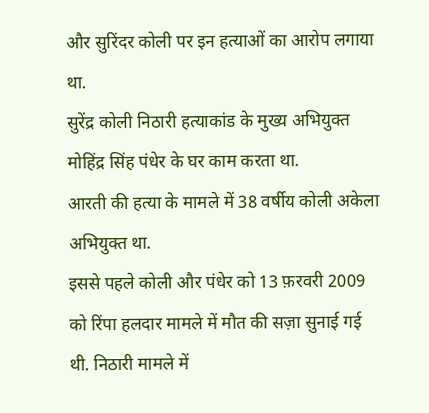और सुरिंदर कोली पर इन हत्याओं का आरोप लगाया था.
सुरेंद्र कोली निठारी हत्याकांड के मुख्य अभियुक्त मोहिंद्र सिंह पंधेर के घर काम करता था.
आरती की हत्या के मामले में 38 वर्षीय कोली अकेला अभियुक्त था.
इससे पहले कोली और पंधेर को 13 फ़रवरी 2009 को रिंपा हलदार मामले में मौत की सज़ा सुनाई गई थी. निठारी मामले में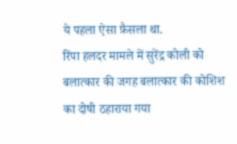ये पहला ऐसा फ़ैसला था.
रिंपा हलदर मामले में सुरेंद्र कोली को बलात्कार की जगह बलात्कार की कोशिश का दोषी ठहाराया गया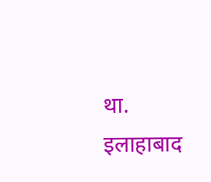था.
इलाहाबाद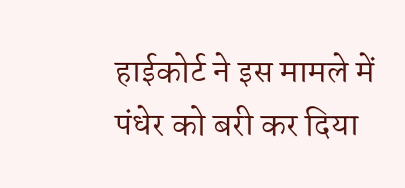हाईकोर्ट ने इस मामले में पंधेर को बरी कर दिया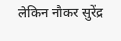लेकिन नौकर सुरेंद्र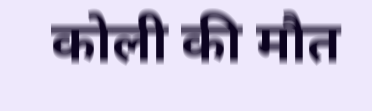कोली की मौत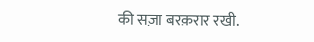की सज़ा बरक़रार रखी.